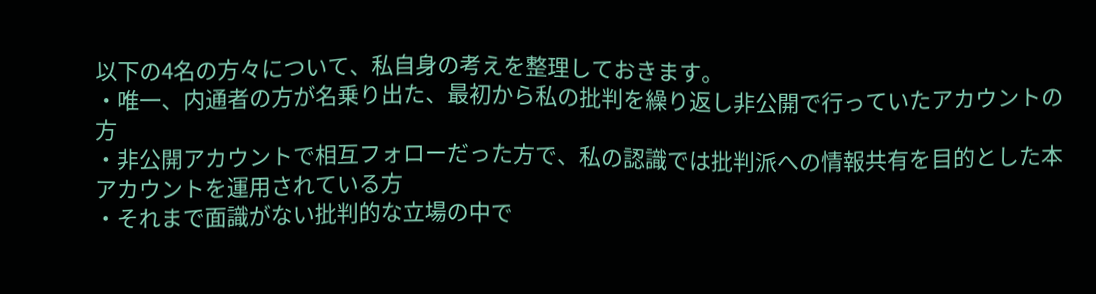以下の4名の方々について、私自身の考えを整理しておきます。
・唯一、内通者の方が名乗り出た、最初から私の批判を繰り返し非公開で行っていたアカウントの方
・非公開アカウントで相互フォローだった方で、私の認識では批判派への情報共有を目的とした本アカウントを運用されている方
・それまで面識がない批判的な立場の中で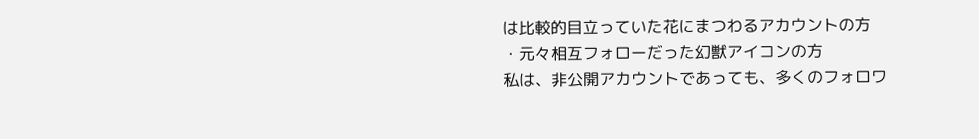は比較的目立っていた花にまつわるアカウントの方
・元々相互フォローだった幻獣アイコンの方
私は、非公開アカウントであっても、多くのフォロワ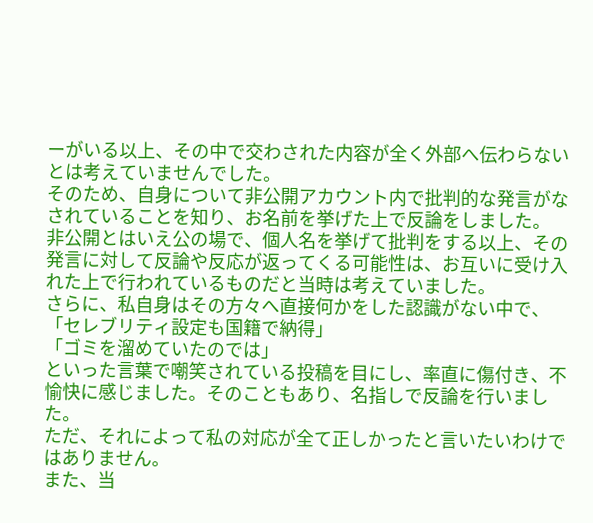ーがいる以上、その中で交わされた内容が全く外部へ伝わらないとは考えていませんでした。
そのため、自身について非公開アカウント内で批判的な発言がなされていることを知り、お名前を挙げた上で反論をしました。
非公開とはいえ公の場で、個人名を挙げて批判をする以上、その発言に対して反論や反応が返ってくる可能性は、お互いに受け入れた上で行われているものだと当時は考えていました。
さらに、私自身はその方々へ直接何かをした認識がない中で、
「セレブリティ設定も国籍で納得」
「ゴミを溜めていたのでは」
といった言葉で嘲笑されている投稿を目にし、率直に傷付き、不愉快に感じました。そのこともあり、名指しで反論を行いました。
ただ、それによって私の対応が全て正しかったと言いたいわけではありません。
また、当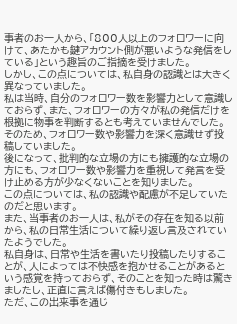事者のお一人から、「800人以上のフォロワーに向けて、あたかも鍵アカウント側が悪いような発信をしている」という趣旨のご指摘を受けました。
しかし、この点については、私自身の認識とは大きく異なっていました。
私は当時、自分のフォロワー数を影響力として意識しておらず、また、フォロワーの方々が私の発信だけを根拠に物事を判断するとも考えていませんでした。そのため、フォロワー数や影響力を深く意識せず投稿していました。
後になって、批判的な立場の方にも擁護的な立場の方にも、フォロワー数や影響力を重視して発言を受け止める方が少なくないことを知りました。
この点については、私の認識や配慮が不足していたのだと思います。
また、当事者のお一人は、私がその存在を知る以前から、私の日常生活について繰り返し言及されていたようでした。
私自身は、日常や生活を書いたり投稿したりすることが、人によっては不快感を抱かせることがあるという感覚を持っておらず、そのことを知った時は驚きましたし、正直に言えば傷付きもしました。
ただ、この出来事を通じ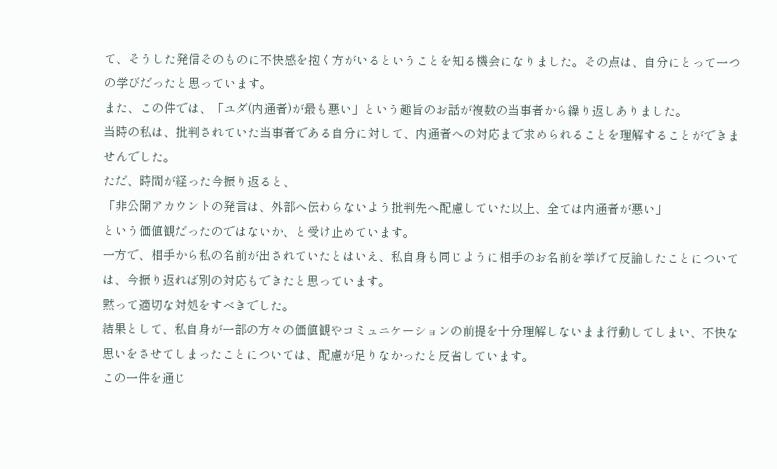て、そうした発信そのものに不快感を抱く方がいるということを知る機会になりました。その点は、自分にとって一つの学びだったと思っています。
また、この件では、「ユダ(内通者)が最も悪い」という趣旨のお話が複数の当事者から繰り返しありました。
当時の私は、批判されていた当事者である自分に対して、内通者への対応まで求められることを理解することができませんでした。
ただ、時間が経った今振り返ると、
「非公開アカウントの発言は、外部へ伝わらないよう批判先へ配慮していた以上、全ては内通者が悪い」
という価値観だったのではないか、と受け止めています。
一方で、相手から私の名前が出されていたとはいえ、私自身も同じように相手のお名前を挙げて反論したことについては、今振り返れば別の対応もできたと思っています。
黙って適切な対処をすべきでした。
結果として、私自身が一部の方々の価値観やコミュニケーションの前提を十分理解しないまま行動してしまい、不快な思いをさせてしまったことについては、配慮が足りなかったと反省しています。
この一件を通じ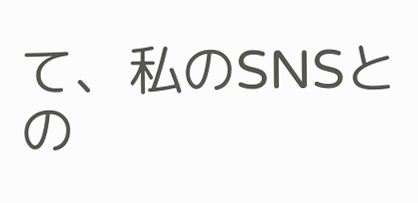て、私のSNSとの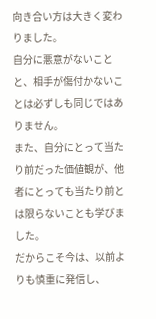向き合い方は大きく変わりました。
自分に悪意がないことと、相手が傷付かないことは必ずしも同じではありません。
また、自分にとって当たり前だった価値観が、他者にとっても当たり前とは限らないことも学びました。
だからこそ今は、以前よりも慎重に発信し、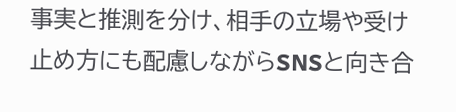事実と推測を分け、相手の立場や受け止め方にも配慮しながらSNSと向き合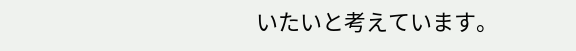いたいと考えています。